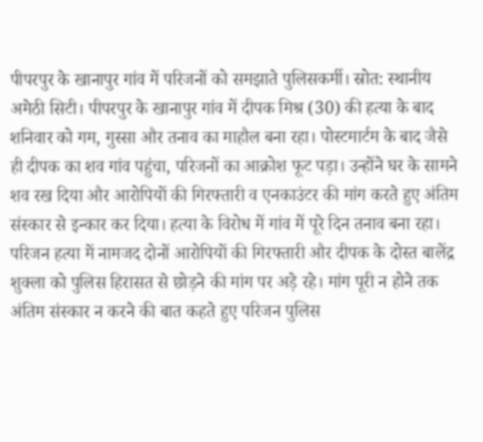पीपरपुर के खानापुर गांव में परिजनों को समझाते पुलिसकर्मी। स्रोत: स्थानीय
अमेठी सिटी। पीपरपुर के खानापुर गांव में दीपक मिश्र (30) की हत्या के बाद शनिवार को गम, गुस्सा और तनाव का माहौल बना रहा। पोस्टमार्टम के बाद जैसे ही दीपक का शव गांव पहुंचा, परिजनों का आक्रोश फूट पड़ा। उन्होंने घर के सामने शव रख दिया और आरोपियों की गिरफ्तारी व एनकाउंटर की मांग करते हुए अंतिम संस्कार से इन्कार कर दिया। हत्या के विरोध में गांव में पूरे दिन तनाव बना रहा।
परिजन हत्या में नामजद दोनों आरोपियों की गिरफ्तारी और दीपक के दोस्त बालेंद्र शुक्ला को पुलिस हिरासत से छोड़ने की मांग पर अड़े रहे। मांग पूरी न होने तक अंतिम संस्कार न करने की बात कहते हुए परिजन पुलिस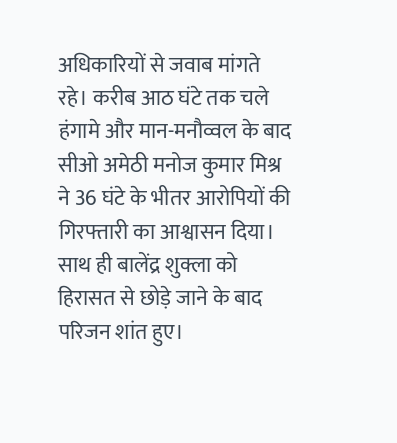अधिकारियों से जवाब मांगते रहे। करीब आठ घंटे तक चले हंगामे और मान-मनौव्वल के बाद सीओ अमेठी मनोज कुमार मिश्र ने 36 घंटे के भीतर आरोपियों की गिरफ्तारी का आश्वासन दिया। साथ ही बालेंद्र शुक्ला को हिरासत से छोड़े जाने के बाद परिजन शांत हुए।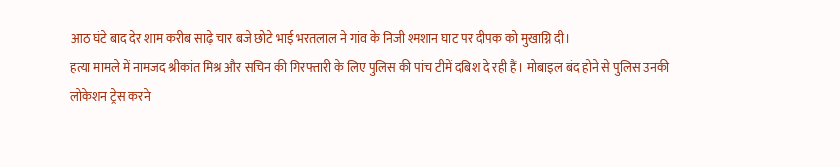आठ घंटे बाद देर शाम करीब साढ़े चार बजे छोटे भाई भरतलाल ने गांव के निजी श्मशान घाट पर दीपक को मुखाग्नि दी।
हत्या मामले में नामजद श्रीकांत मिश्र और सचिन की गिरफ्तारी के लिए पुलिस की पांच टीमें दबिश दे रही हैं। मोबाइल बंद होने से पुलिस उनकी लोकेशन ट्रेस करने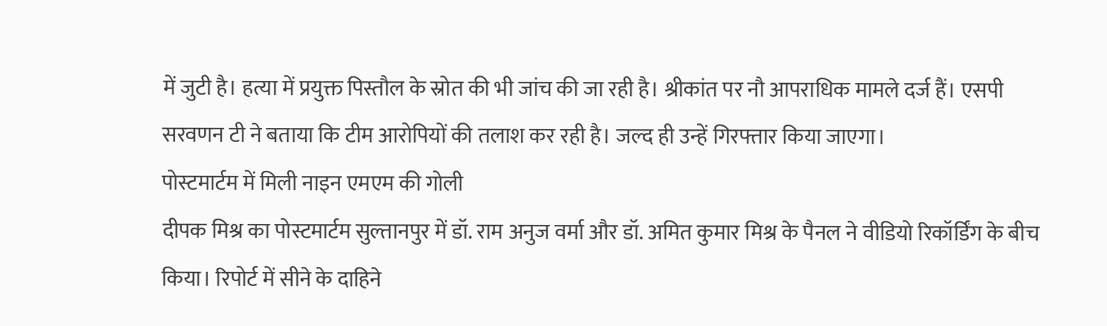में जुटी है। हत्या में प्रयुक्त पिस्तौल के स्रोत की भी जांच की जा रही है। श्रीकांत पर नौ आपराधिक मामले दर्ज हैं। एसपी सरवणन टी ने बताया कि टीम आरोपियों की तलाश कर रही है। जल्द ही उन्हें गिरफ्तार किया जाएगा।
पोस्टमार्टम में मिली नाइन एमएम की गोली
दीपक मिश्र का पोस्टमार्टम सुल्तानपुर में डॉ. राम अनुज वर्मा और डॉ. अमित कुमार मिश्र के पैनल ने वीडियो रिकॉर्डिंग के बीच किया। रिपोर्ट में सीने के दाहिने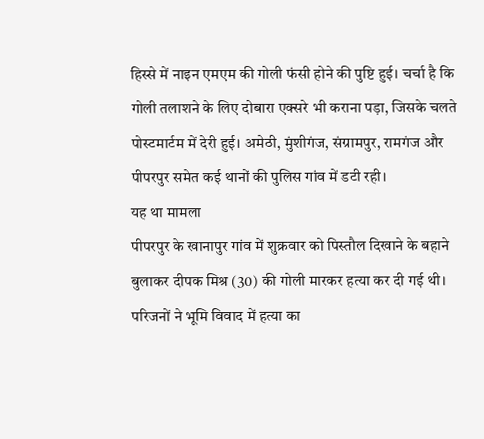हिस्से में नाइन एमएम की गोली फंसी होने की पुष्टि हुई। चर्चा है कि गोली तलाशने के लिए दोबारा एक्सरे भी कराना पड़ा, जिसके चलते पोस्टमार्टम में देरी हुई। अमेठी, मुंशीगंज, संग्रामपुर, रामगंज और पीपरपुर समेत कई थानों की पुलिस गांव में डटी रही।
यह था मामला
पीपरपुर के खानापुर गांव में शुक्रवार को पिस्तौल दिखाने के बहाने बुलाकर दीपक मिश्र (30) की गोली मारकर हत्या कर दी गई थी। परिजनों ने भूमि विवाद में हत्या का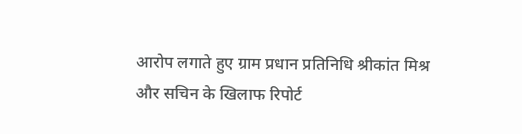आरोप लगाते हुए ग्राम प्रधान प्रतिनिधि श्रीकांत मिश्र और सचिन के खिलाफ रिपोर्ट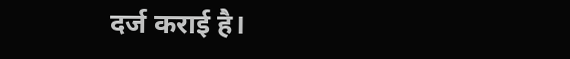दर्ज कराई है।